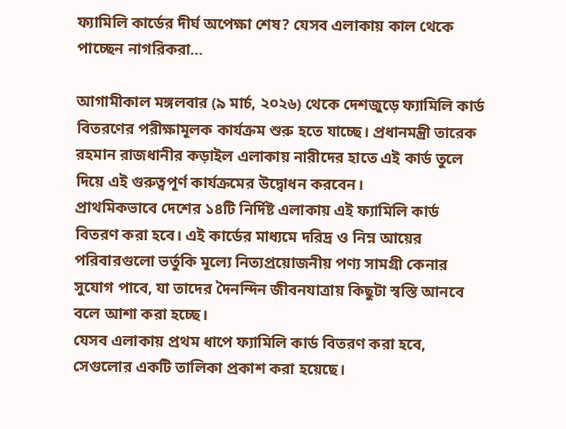ফ্যামিলি কার্ডের দীর্ঘ অপেক্ষা শেষ? যেসব এলাকায় কাল থেকে পাচ্ছেন নাগরিকরা…

আগামীকাল মঙ্গলবার (৯ মার্চ, ২০২৬) থেকে দেশজুড়ে ফ্যামিলি কার্ড বিতরণের পরীক্ষামূলক কার্যক্রম শুরু হতে যাচ্ছে। প্রধানমন্ত্রী তারেক রহমান রাজধানীর কড়াইল এলাকায় নারীদের হাতে এই কার্ড তুলে দিয়ে এই গুরুত্বপূর্ণ কার্যক্রমের উদ্বোধন করবেন।
প্রাথমিকভাবে দেশের ১৪টি নির্দিষ্ট এলাকায় এই ফ্যামিলি কার্ড বিতরণ করা হবে। এই কার্ডের মাধ্যমে দরিদ্র ও নিম্ন আয়ের পরিবারগুলো ভর্তুকি মূল্যে নিত্যপ্রয়োজনীয় পণ্য সামগ্রী কেনার সুযোগ পাবে, যা তাদের দৈনন্দিন জীবনযাত্রায় কিছুটা স্বস্তি আনবে বলে আশা করা হচ্ছে।
যেসব এলাকায় প্রথম ধাপে ফ্যামিলি কার্ড বিতরণ করা হবে, সেগুলোর একটি তালিকা প্রকাশ করা হয়েছে।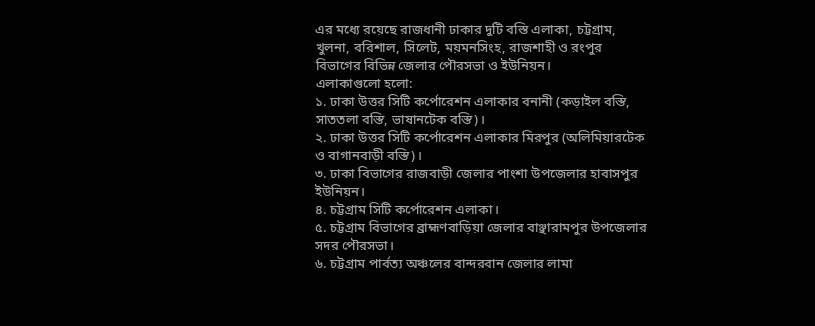এর মধ্যে রয়েছে রাজধানী ঢাকার দুটি বস্তি এলাকা, চট্টগ্রাম, খুলনা, বরিশাল, সিলেট, ময়মনসিংহ, রাজশাহী ও রংপুর বিভাগের বিভিন্ন জেলার পৌরসভা ও ইউনিয়ন।
এলাকাগুলো হলো:
১. ঢাকা উত্তর সিটি কর্পোরেশন এলাকার বনানী (কড়াইল বস্তি, সাততলা বস্তি, ভাষানটেক বস্তি)।
২. ঢাকা উত্তর সিটি কর্পোরেশন এলাকার মিরপুর (অলিমিয়ারটেক ও বাগানবাড়ী বস্তি)।
৩. ঢাকা বিভাগের রাজবাড়ী জেলার পাংশা উপজেলার হাবাসপুর ইউনিয়ন।
৪. চট্টগ্রাম সিটি কর্পোরেশন এলাকা।
৫. চট্টগ্রাম বিভাগের ব্রাহ্মণবাড়িয়া জেলার বাঞ্ছারামপুর উপজেলার সদর পৌরসভা।
৬. চট্টগ্রাম পার্বত্য অঞ্চলের বান্দরবান জেলার লামা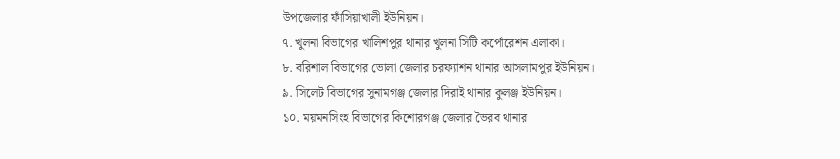উপজেলার ফাঁসিয়াখালী ইউনিয়ন।
৭. খুলনা বিভাগের খালিশপুর থানার খুলনা সিটি কর্পোরেশন এলাকা।
৮. বরিশাল বিভাগের ভোলা জেলার চরফ্যাশন থানার আসলামপুর ইউনিয়ন।
৯. সিলেট বিভাগের সুনামগঞ্জ জেলার দিরাই থানার কুলঞ্জ ইউনিয়ন।
১০. ময়মনসিংহ বিভাগের কিশোরগঞ্জ জেলার ভৈরব থানার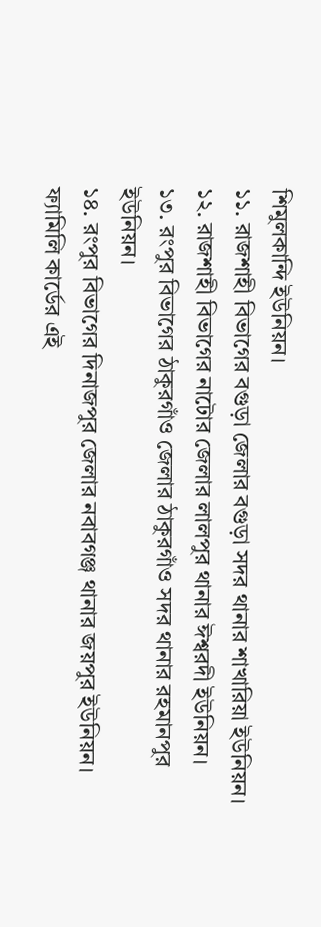শিমুলকান্দি ইউনিয়ন।
১১. রাজশাহী বিভাগের বগুড়া জেলার বগুড়া সদর থানার শাখারিয়া ইউনিয়ন।
১২. রাজশাহী বিভাগের নাটোর জেলার লালপুর থানার ঈশ্বরদী ইউনিয়ন।
১৩. রংপুর বিভাগের ঠাকুরগাঁও জেলার ঠাকুরগাঁও সদর থানার রহমানপুর ইউনিয়ন।
১৪. রংপুর বিভাগের দিনাজপুর জেলার নবাবগঞ্জ থানার জয়পুর ইউনিয়ন।
ফ্যামিলি কার্ডের এই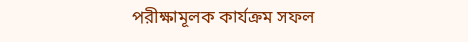পরীক্ষামূলক কার্যক্রম সফল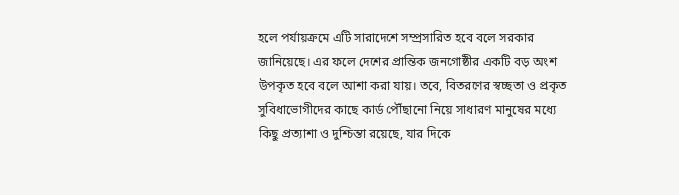হলে পর্যায়ক্রমে এটি সারাদেশে সম্প্রসারিত হবে বলে সরকার জানিয়েছে। এর ফলে দেশের প্রান্তিক জনগোষ্ঠীর একটি বড় অংশ উপকৃত হবে বলে আশা করা যায়। তবে, বিতরণের স্বচ্ছতা ও প্রকৃত সুবিধাভোগীদের কাছে কার্ড পৌঁছানো নিয়ে সাধারণ মানুষের মধ্যে কিছু প্রত্যাশা ও দুশ্চিন্তা রয়েছে, যার দিকে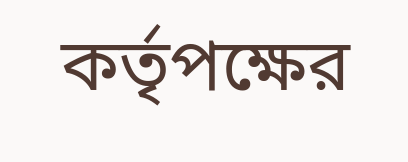কর্তৃপক্ষের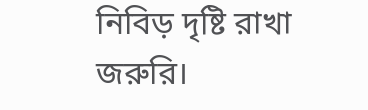নিবিড় দৃষ্টি রাখা জরুরি।